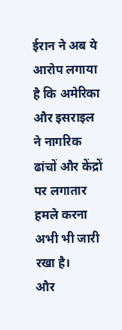ईरान ने अब ये आरोप लगाया है कि अमेरिका और इसराइल ने नागरिक ढांचों और केंद्रों पर लगातार हमले करना अभी भी जारी रखा है।
और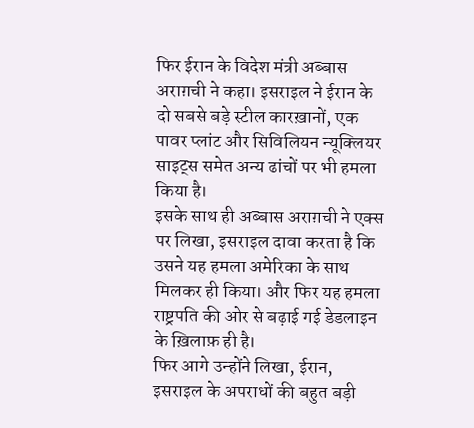फिर ईरान के विदेश मंत्री अब्बास अराग़ची ने कहा। इसराइल ने ईरान के दो सबसे बड़े स्टील कारख़ानों, एक पावर प्लांट और सिविलियन न्यूक्लियर साइट्स समेत अन्य ढांचों पर भी हमला किया है।
इसके साथ ही अब्बास अराग़ची ने एक्स पर लिखा, इसराइल दावा करता है कि उसने यह हमला अमेरिका के साथ मिलकर ही किया। और फिर यह हमला राष्ट्रपति की ओर से बढ़ाई गई डेडलाइन के ख़िलाफ़ ही है।
फिर आगे उन्होंने लिखा, ईरान, इसराइल के अपराधों की बहुत बड़ी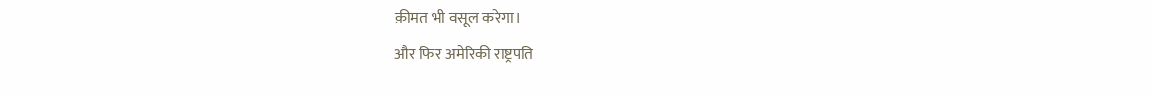क़ीमत भी वसूल करेगा।
और फिर अमेरिकी राष्ट्रपति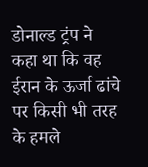डोनाल्ड ट्रंप ने कहा था कि वह ईरान के ऊर्जा ढांचे पर किसी भी तरह के हमले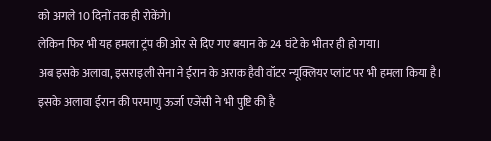को अगले 10 दिनों तक ही रोकेंगे।
लेकिन फिर भी यह हमला ट्रंप की ओर से दिए गए बयान के 24 घंटे के भीतर ही हो गया।
अब इसके अलावा, इसराइली सेना ने ईरान के अराक हैवी वॉटर न्यूक्लियर प्लांट पर भी हमला किया है।
इसके अलावा ईरान की परमाणु ऊर्जा एजेंसी ने भी पुष्टि की है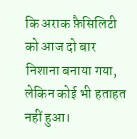कि अराक फ़ैसिलिटी को आज दो बार निशाना बनाया गया, लेकिन कोई भी हताहत नहीं हुआ।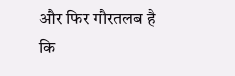और फिर गौरतलब है कि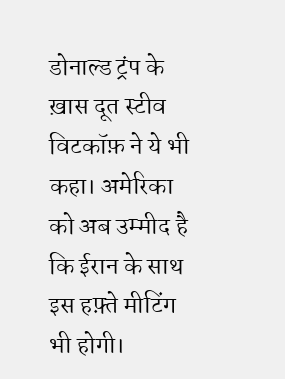डोनाल्ड ट्रंप के ख़ास दूत स्टीव विटकॉफ़ ने ये भी कहा। अमेरिका को अब उम्मीद है कि ईरान के साथ इस हफ़्ते मीटिंग भी होगी।